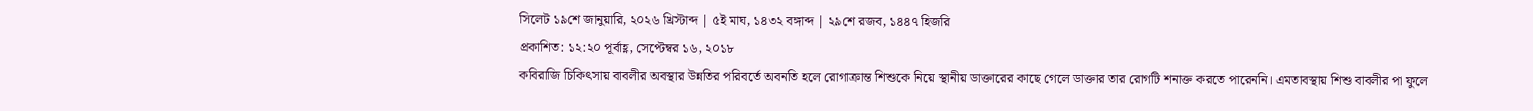সিলেট ১৯শে জানুয়ারি, ২০২৬ খ্রিস্টাব্দ | ৫ই মাঘ, ১৪৩২ বঙ্গাব্দ | ২৯শে রজব, ১৪৪৭ হিজরি
প্রকাশিত: ১২:২০ পূর্বাহ্ণ, সেপ্টেম্বর ১৬, ২০১৮
কবিরাজি চিকিৎসায় বাবলীর অবস্থার উন্নতির পরিবর্তে অবনতি হলে রোগাক্রান্ত শিশুকে নিয়ে স্থানীয় ডাক্তারের কাছে গেলে ডাক্তার তার রোগটি শনাক্ত করতে পারেননি। এমতাবস্থায় শিশু বাবলীর পা ফুলে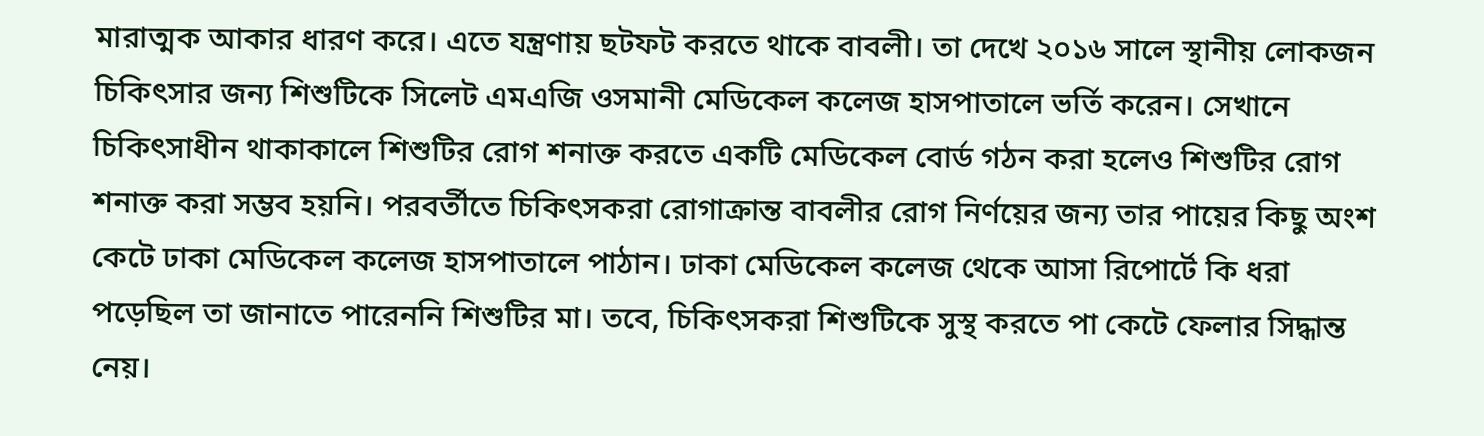মারাত্মক আকার ধারণ করে। এতে যন্ত্রণায় ছটফট করতে থাকে বাবলী। তা দেখে ২০১৬ সালে স্থানীয় লোকজন চিকিৎসার জন্য শিশুটিকে সিলেট এমএজি ওসমানী মেডিকেল কলেজ হাসপাতালে ভর্তি করেন। সেখানে চিকিৎসাধীন থাকাকালে শিশুটির রোগ শনাক্ত করতে একটি মেডিকেল বোর্ড গঠন করা হলেও শিশুটির রোগ শনাক্ত করা সম্ভব হয়নি। পরবর্তীতে চিকিৎসকরা রোগাক্রান্ত বাবলীর রোগ নির্ণয়ের জন্য তার পায়ের কিছু অংশ কেটে ঢাকা মেডিকেল কলেজ হাসপাতালে পাঠান। ঢাকা মেডিকেল কলেজ থেকে আসা রিপোর্টে কি ধরা পড়েছিল তা জানাতে পারেননি শিশুটির মা। তবে, চিকিৎসকরা শিশুটিকে সুস্থ করতে পা কেটে ফেলার সিদ্ধান্ত নেয়।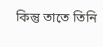কিন্তু তাতে তিনি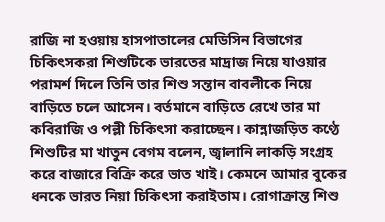রাজি না হওয়ায় হাসপাতালের মেডিসিন বিভাগের চিকিৎসকরা শিশুটিকে ভারতের মাদ্রাজ নিয়ে যাওয়ার পরামর্শ দিলে তিনি তার শিশু সন্তান বাবলীকে নিয়ে বাড়িতে চলে আসেন। বর্তমানে বাড়িতে রেখে তার মা কবিরাজি ও পল্লী চিকিৎসা করাচ্ছেন। কান্নাজড়িত কণ্ঠে শিশুটির মা খাতুন বেগম বলেন, জ্বালানি লাকড়ি সংগ্রহ করে বাজারে বিক্রি করে ভাত খাই। কেমনে আমার বুকের ধনকে ভারত নিয়া চিকিৎসা করাইতাম। রোগাক্রান্ত শিশু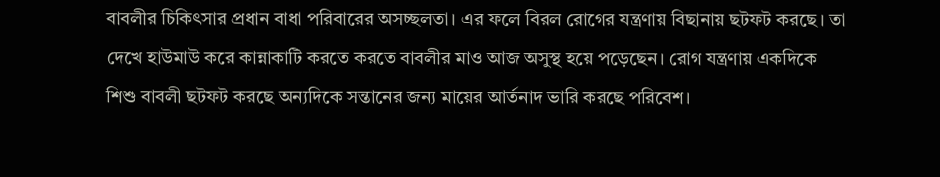বাবলীর চিকিৎসার প্রধান বাধা পরিবারের অসচ্ছলতা। এর ফলে বিরল রোগের যন্ত্রণায় বিছানায় ছটফট করছে। তা দেখে হাউমাউ করে কান্নাকাটি করতে করতে বাবলীর মাও আজ অসুস্থ হয়ে পড়েছেন। রোগ যন্ত্রণায় একদিকে শিশু বাবলী ছটফট করছে অন্যদিকে সন্তানের জন্য মায়ের আর্তনাদ ভারি করছে পরিবেশ।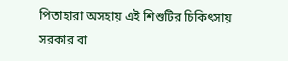পিতাহারা অসহায় এই শিশুটির চিকিৎসায় সরকার বা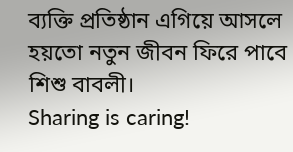ব্যক্তি প্রতিষ্ঠান এগিয়ে আসলে হয়তো নতুন জীবন ফিরে পাবে শিশু বাবলী।
Sharing is caring!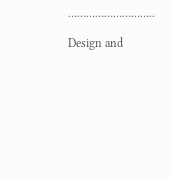………………………..

Design and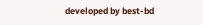developed by best-bd